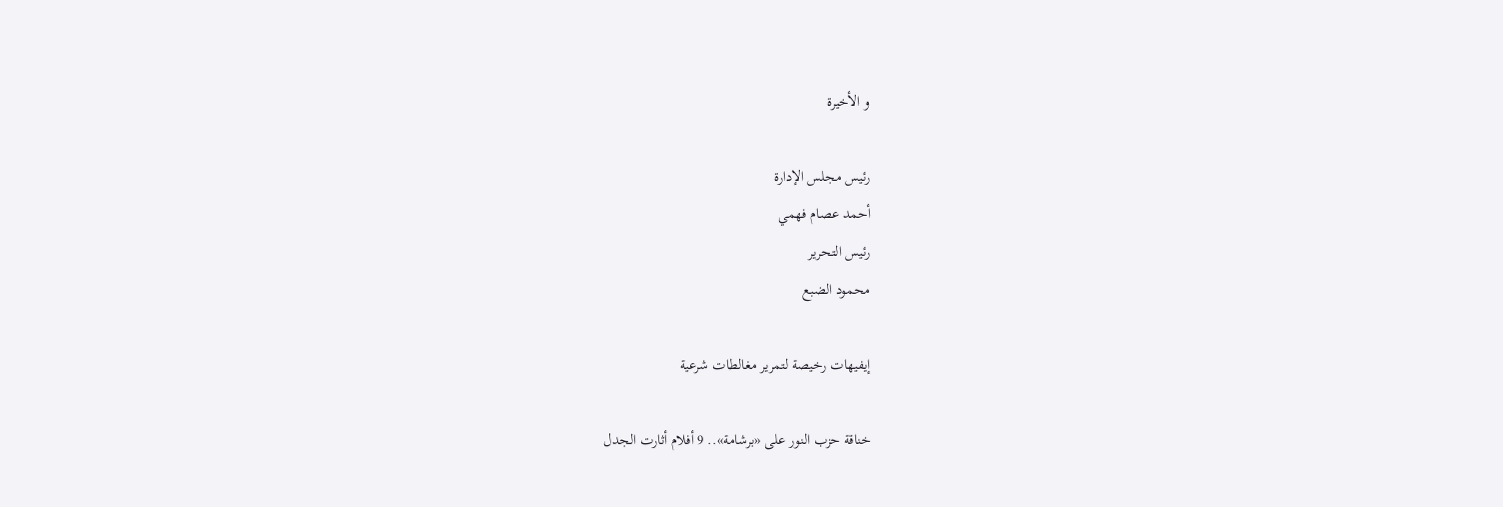و الأخيرة

رئيس مجلس الإدارة
أحمد عصام فهمي
رئيس التحرير
محمود الضبع

إيفيهات رخيصة لتمرير مغالطات شرعية

خناقة حزب النور على «برشامة».. 9 أفلام أثارت الجدل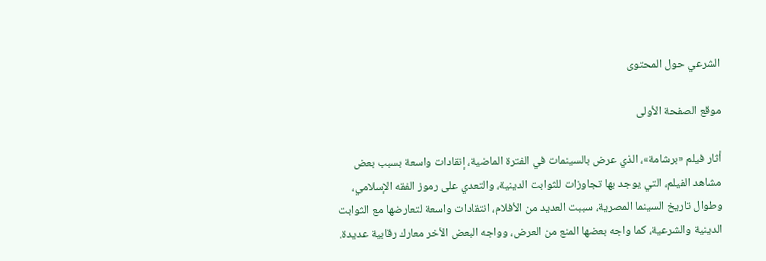الشرعي حول المحتوى

موقع الصفحة الأولى

أثار فيلم «برشامة»، الذي عرض بالسينمات في الفترة الماضية، إنقادات واسعة بسبب بعض مشاهد الفيلم، التي يوجد بها تجاوزات للثوابت الدينية، والتعدي على رموز الفقه الإسلامي، وطوال تاريخ السينما المصرية، سببت العديد من الأفلام، انتقادات واسعة لتعارضها مع الثوابت الدينية والشرعية، كما واجه بعضها المنع من العرض، وواجه البعض الأخر معارك رقابية عديدة.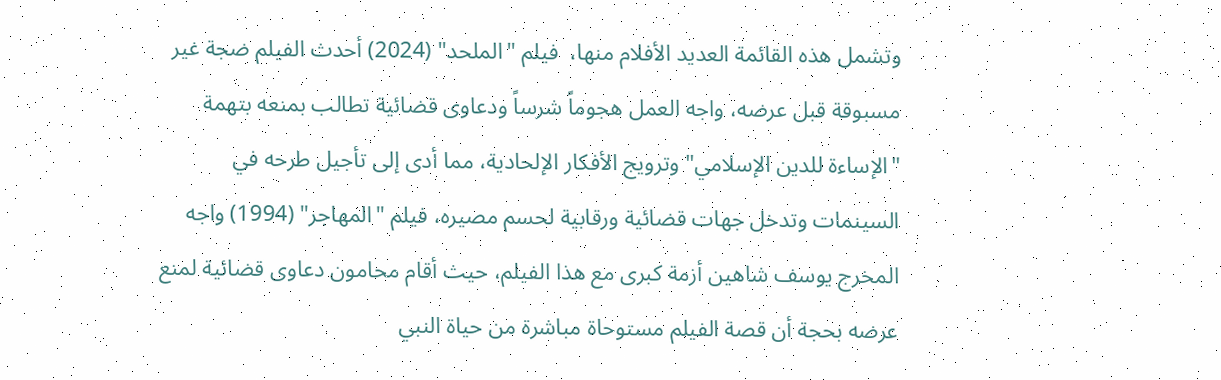وتشمل هذه القائمة العديد الأفلام منها،  فيلم "الملحد" (2024) أحدث الفيلم ضجة غير مسبوقة قبل عرضه، واجه العمل هجوماً شرساً ودعاوى قضائية تطالب بمنعه بتهمة "الإساءة للدين الإسلامي" وترويج الأفكار الإلحادية، مما أدى إلى تأجيل طرحه في السينمات وتدخل جهات قضائية ورقابية لحسم مصيره، فيلم "المهاجر" (1994) واجه المخرج يوسف شاهين أزمة كبرى مع هذا الفيلم، حيث أقام محامون دعاوى قضائية لمنع عرضه بحجة أن قصة الفيلم مستوحاة مباشرة من حياة النبي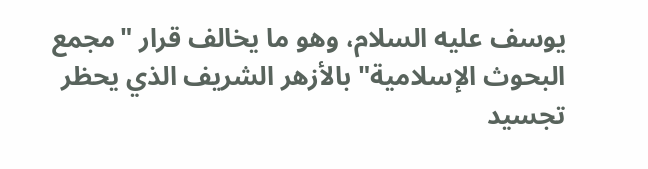يوسف عليه السلام، وهو ما يخالف قرار "مجمع البحوث الإسلامية" بالأزهر الشريف الذي يحظر تجسيد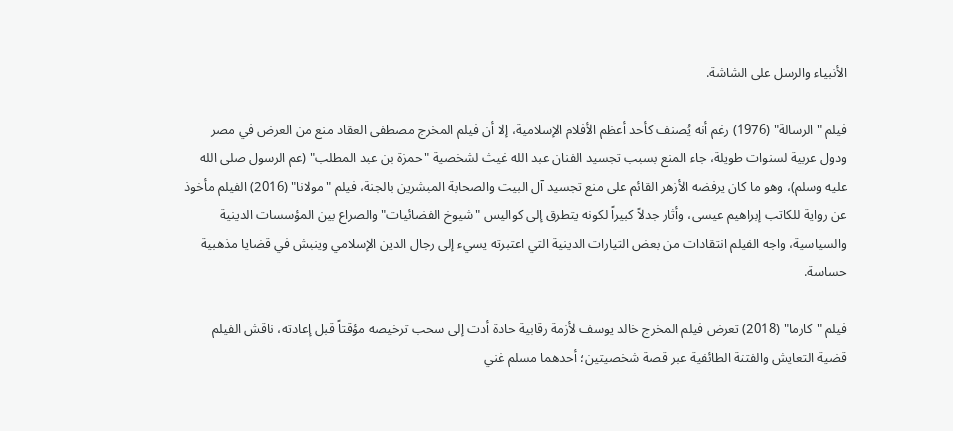الأنبياء والرسل على الشاشة.

فيلم "الرسالة" (1976) رغم أنه يُصنف كأحد أعظم الأفلام الإسلامية، إلا أن فيلم المخرج مصطفى العقاد منع من العرض في مصر ودول عربية لسنوات طويلة، جاء المنع بسبب تجسيد الفنان عبد الله غيث لشخصية "حمزة بن عبد المطلب" (عم الرسول صلى الله عليه وسلم)، وهو ما كان يرفضه الأزهر القائم على منع تجسيد آل البيت والصحابة المبشرين بالجنة، فيلم "مولانا" (2016) الفيلم مأخوذ عن رواية للكاتب إبراهيم عيسى، وأثار جدلاً كبيراً لكونه يتطرق إلى كواليس "شيوخ الفضائيات" والصراع بين المؤسسات الدينية والسياسية، واجه الفيلم انتقادات من بعض التيارات الدينية التي اعتبرته يسيء إلى رجال الدين الإسلامي وينبش في قضايا مذهبية حساسة.

فيلم "كارما" (2018) تعرض فيلم المخرج خالد يوسف لأزمة رقابية حادة أدت إلى سحب ترخيصه مؤقتاً قبل إعادته، ناقش الفيلم قضية التعايش والفتنة الطائفية عبر قصة شخصيتين؛ أحدهما مسلم غني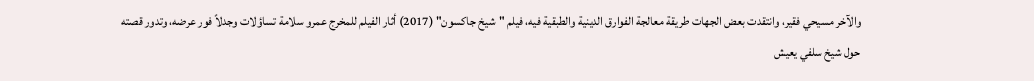والآخر مسيحي فقير، وانتقدت بعض الجهات طريقة معالجة الفوارق الدينية والطبقية فيه، فيلم "شيخ جاكسون" (2017) أثار الفيلم للمخرج عمرو سلامة تساؤلات وجدلاً فور عرضه، وتدور قصته حول شيخ سلفي يعيش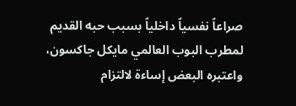صراعاً نفسياً داخلياً بسبب حبه القديم لمطرب البوب العالمي مايكل جاكسون، واعتبره البعض إساءة لالتزام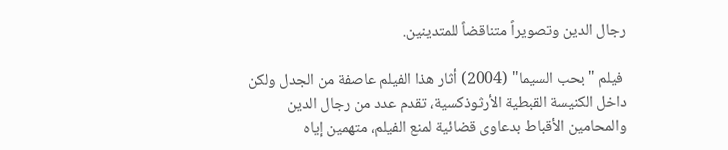رجال الدين وتصويراً متناقضاً للمتدينين.

 فيلم "بحب السيما" (2004) أثار هذا الفيلم عاصفة من الجدل ولكن داخل الكنيسة القبطية الأرثوذكسية، تقدم عدد من رجال الدين والمحامين الأقباط بدعاوى قضائية لمنع الفيلم، متهمين إياه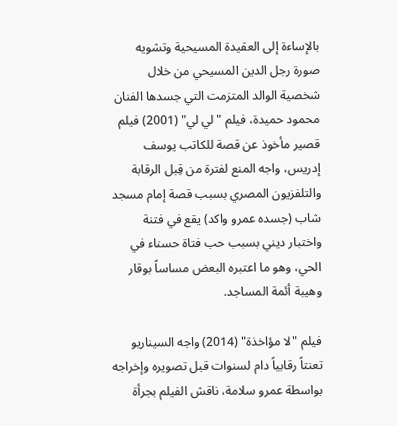بالإساءة إلى العقيدة المسيحية وتشويه صورة رجل الدين المسيحي من خلال شخصية الوالد المتزمت التي جسدها الفنان محمود حميدة، فيلم "لي لي" (2001) فيلم قصير مأخوذ عن قصة للكاتب يوسف إدريس، واجه المنع لفترة من قِبل الرقابة والتلفزيون المصري بسبب قصة إمام مسجد شاب (جسده عمرو واكد) يقع في فتنة واختبار ديني بسبب حب فتاة حسناء في الحي، وهو ما اعتبره البعض مساساً بوقار وهيبة أئمة المساجد.

فيلم "لا مؤاخذة" (2014) واجه السيناريو تعنتاً رقابياً دام لسنوات قبل تصويره وإخراجه بواسطة عمرو سلامة، ناقش الفيلم بجرأة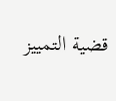قضية التمييز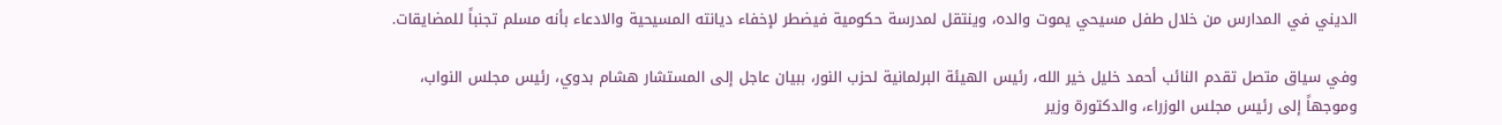الديني في المدارس من خلال طفل مسيحي يموت والده، وينتقل لمدرسة حكومية فيضطر لإخفاء ديانته المسيحية والادعاء بأنه مسلم تجنباً للمضايقات.

وفي سياق متصل تقدم النائب أحمد خليل خير الله، رئيس الهيئة البرلمانية لحزب النور، ببيان عاجل إلى المستشار هشام بدوي، رئيس مجلس النواب، وموجهاً إلى رئيس مجلس الوزراء، والدكتورة وزير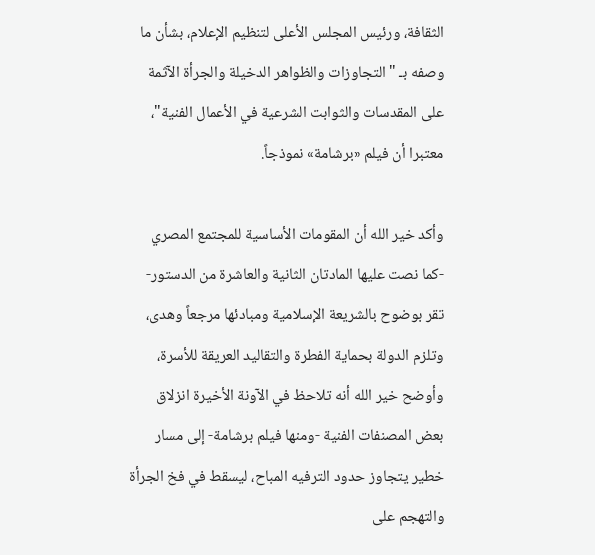الثقافة، ورئيس المجلس الأعلى لتنظيم الإعلام، بشأن ما وصفه بـ "التجاوزات والظواهر الدخيلة والجرأة الآثمة على المقدسات والثوابت الشرعية في الأعمال الفنية"، معتبرا أن فيلم «برشامة» نموذجاً.

وأكد خير الله أن المقومات الأساسية للمجتمع المصري -كما نصت عليها المادتان الثانية والعاشرة من الدستور- تقر بوضوح بالشريعة الإسلامية ومبادئها مرجعاً وهدى، وتلزم الدولة بحماية الفطرة والتقاليد العريقة للأسرة، وأوضح خير الله أنه تلاحظ في الآونة الأخيرة انزلاق بعض المصنفات الفنية -ومنها فيلم برشامة- إلى مسار خطير يتجاوز حدود الترفيه المباح، ليسقط في فخ الجرأة والتهجم على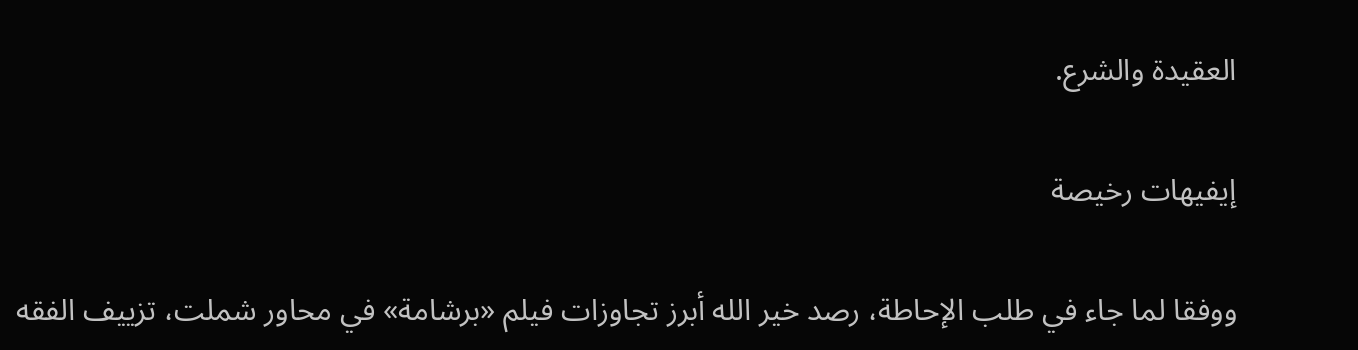العقيدة والشرع.

إيفيهات رخيصة

ووفقا لما جاء في طلب الإحاطة، رصد خير الله أبرز تجاوزات فيلم «برشامة» في محاور شملت، تزييف الفقه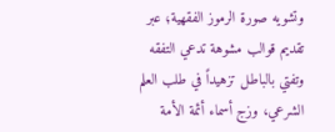وتشويه صورة الرموز الفقهية؛ عبر تقديم قوالب مشوهة تدعي التفقه وتفتي بالباطل تزهيداً في طلب العلم الشرعي، وزج أسماء أئمة الأمة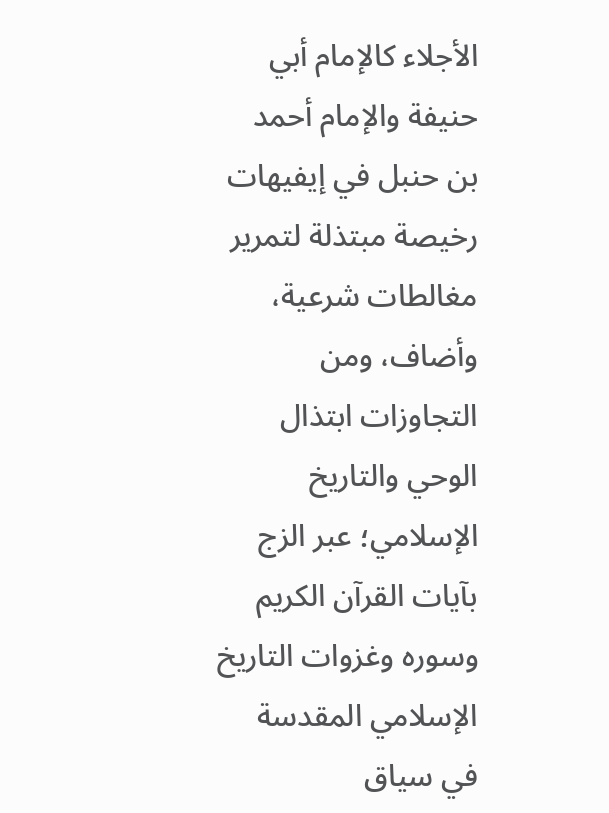الأجلاء كالإمام أبي حنيفة والإمام أحمد بن حنبل في إيفيهات رخيصة مبتذلة لتمرير مغالطات شرعية، وأضاف، ومن التجاوزات ابتذال الوحي والتاريخ الإسلامي؛ عبر الزج بآيات القرآن الكريم وسوره وغزوات التاريخ الإسلامي المقدسة في سياق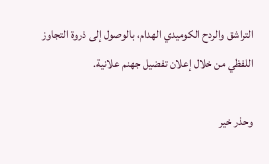التراشق والردح الكوميدي الهدام، بالوصول إلى ذروة التجاوز اللفظي من خلال إعلان تفضيل جهنم علانية.

وحذر خير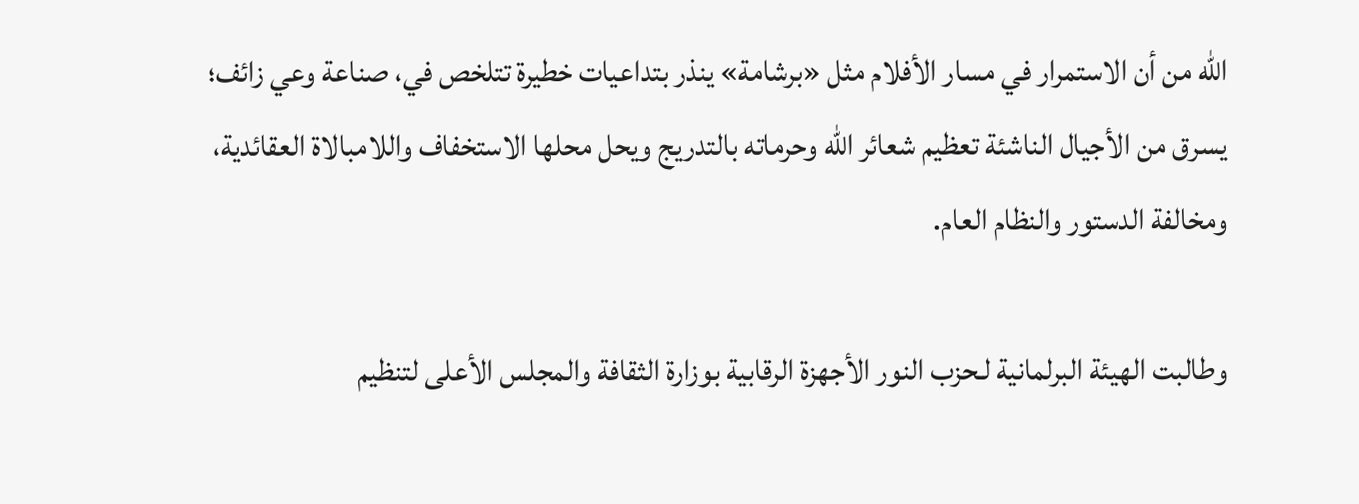الله من أن الاستمرار في مسار الأفلام مثل «برشامة» ينذر بتداعيات خطيرة تتلخص في، صناعة وعي زائف؛ يسرق من الأجيال الناشئة تعظيم شعائر الله وحرماته بالتدريج ويحل محلها الاستخفاف واللامبالاة العقائدية، ومخالفة الدستور والنظام العام.

وطالبت الهيئة البرلمانية لـحزب النور الأجهزة الرقابية بوزارة الثقافة والمجلس الأعلى لتنظيم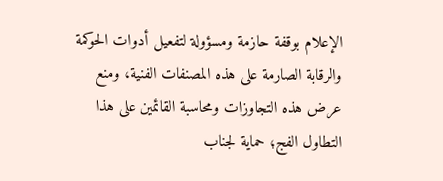الإعلام بوقفة حازمة ومسؤولة لتفعيل أدوات الحوكمة والرقابة الصارمة على هذه المصنفات الفنية، ومنع عرض هذه التجاوزات ومحاسبة القائمين على هذا التطاول الفج؛ حماية لجناب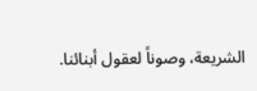الشريعة، وصوناً لعقول أبنائنا.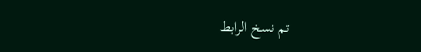تم نسخ الرابط